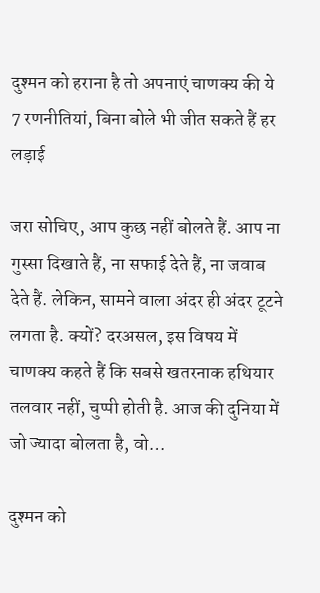दुश्मन को हराना है तो अपनाएं चाणक्य की ये 7 रणनीतियां, बिना बोले भी जीत सकते हैं हर लड़ाई

जरा सोचिए, आप कुछ नहीं बोलते हैं. आप ना गुस्सा दिखाते हैं, ना सफाई देते हैं, ना जवाब देते हैं. लेकिन, सामने वाला अंदर ही अंदर टूटने लगता है. क्यों? दरअसल, इस विषय में चाणक्य कहते हैं कि सबसे खतरनाक हथियार तलवार नहीं, चुप्पी होती है. आज की दुनिया में जो ज्यादा बोलता है, वो…

दुश्मन को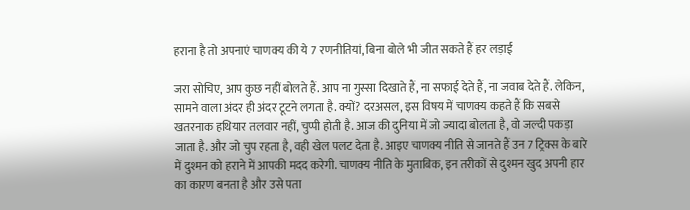हराना है तो अपनाएं चाणक्य की ये 7 रणनीतियां, बिना बोले भी जीत सकते हैं हर लड़ाई

जरा सोचिए, आप कुछ नहीं बोलते हैं. आप ना गुस्सा दिखाते हैं, ना सफाई देते हैं, ना जवाब देते हैं. लेकिन, सामने वाला अंदर ही अंदर टूटने लगता है. क्यों? दरअसल, इस विषय में चाणक्य कहते हैं कि सबसे खतरनाक हथियार तलवार नहीं, चुप्पी होती है. आज की दुनिया में जो ज्यादा बोलता है, वो जल्दी पकड़ा जाता है. और जो चुप रहता है, वही खेल पलट देता है. आइए चाणक्य नीति से जानते हैं उन 7 ट्रिक्स के बारे में दुश्मन को हराने में आपकी मदद करेगी. चाणक्य नीति के मुताबिक, इन तरीकों से दुश्मन खुद अपनी हार का कारण बनता है और उसे पता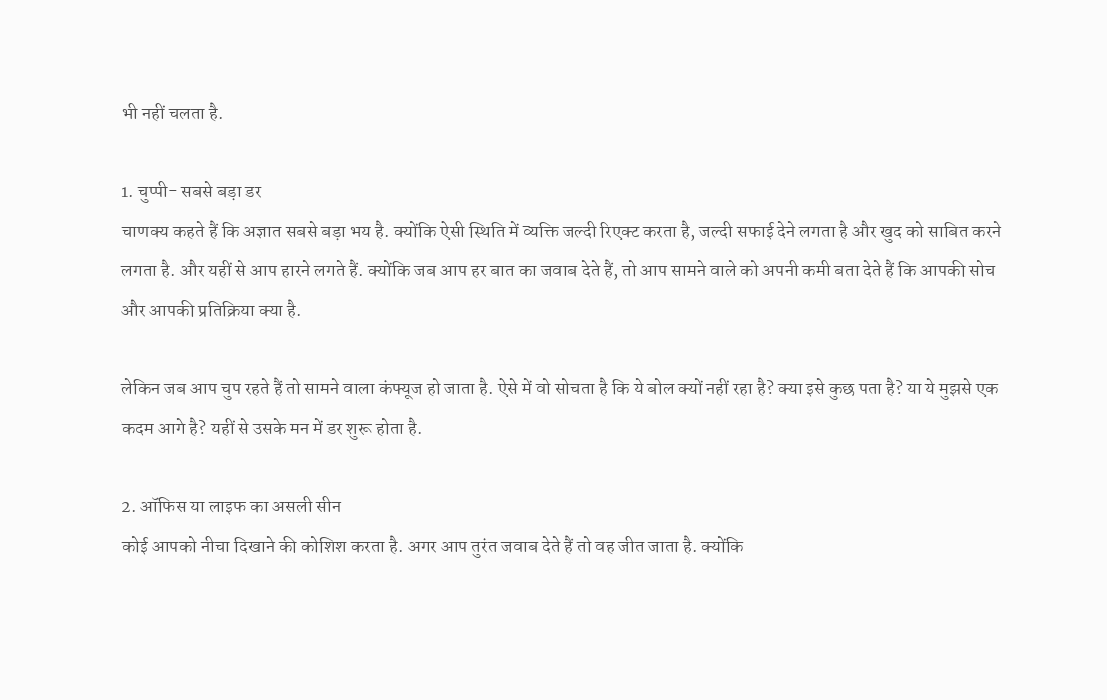भी नहीं चलता है.

1. चुप्पी- सबसे बड़ा डर
चाणक्य कहते हैं कि अज्ञात सबसे बड़ा भय है. क्योंकि ऐसी स्थिति में व्यक्ति जल्दी रिएक्ट करता है, जल्दी सफाई देने लगता है और खुद को साबित करने लगता है. और यहीं से आप हारने लगते हैं. क्योंकि जब आप हर बात का जवाब देते हैं, तो आप सामने वाले को अपनी कमी बता देते हैं कि आपकी सोच और आपकी प्रतिक्रिया क्या है.

लेकिन जब आप चुप रहते हैं तो सामने वाला कंफ्यूज हो जाता है. ऐसे में वो सोचता है कि ये बोल क्यों नहीं रहा है? क्या इसे कुछ पता है? या ये मुझसे एक कदम आगे है? यहीं से उसके मन में डर शुरू होता है.

2. ऑफिस या लाइफ का असली सीन
कोई आपको नीचा दिखाने की कोशिश करता है. अगर आप तुरंत जवाब देते हैं तो वह जीत जाता है. क्योंकि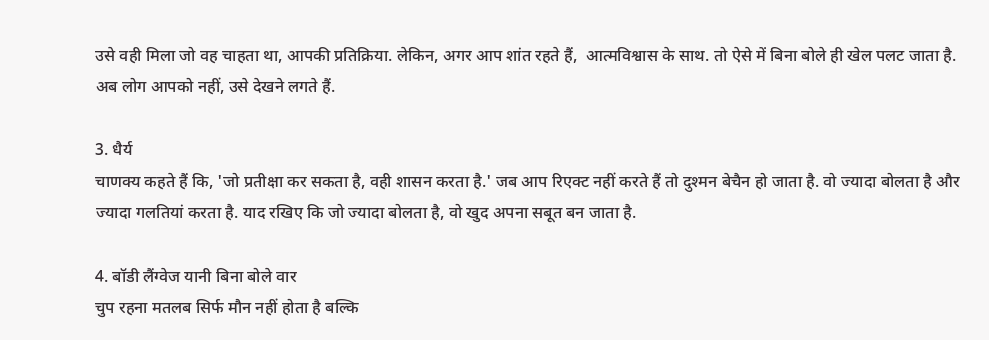उसे वही मिला जो वह चाहता था, आपकी प्रतिक्रिया. लेकिन, अगर आप शांत रहते हैं,  आत्मविश्वास के साथ. तो ऐसे में बिना बोले ही खेल पलट जाता है. अब लोग आपको नहीं, उसे देखने लगते हैं.

3. धैर्य
चाणक्य कहते हैं कि, 'जो प्रतीक्षा कर सकता है, वही शासन करता है.' जब आप रिएक्ट नहीं करते हैं तो दुश्मन बेचैन हो जाता है. वो ज्यादा बोलता है और ज्यादा गलतियां करता है. याद रखिए कि जो ज्यादा बोलता है, वो खुद अपना सबूत बन जाता है.

4. बॉडी लैंग्वेज यानी बिना बोले वार
चुप रहना मतलब सिर्फ मौन नहीं होता है बल्कि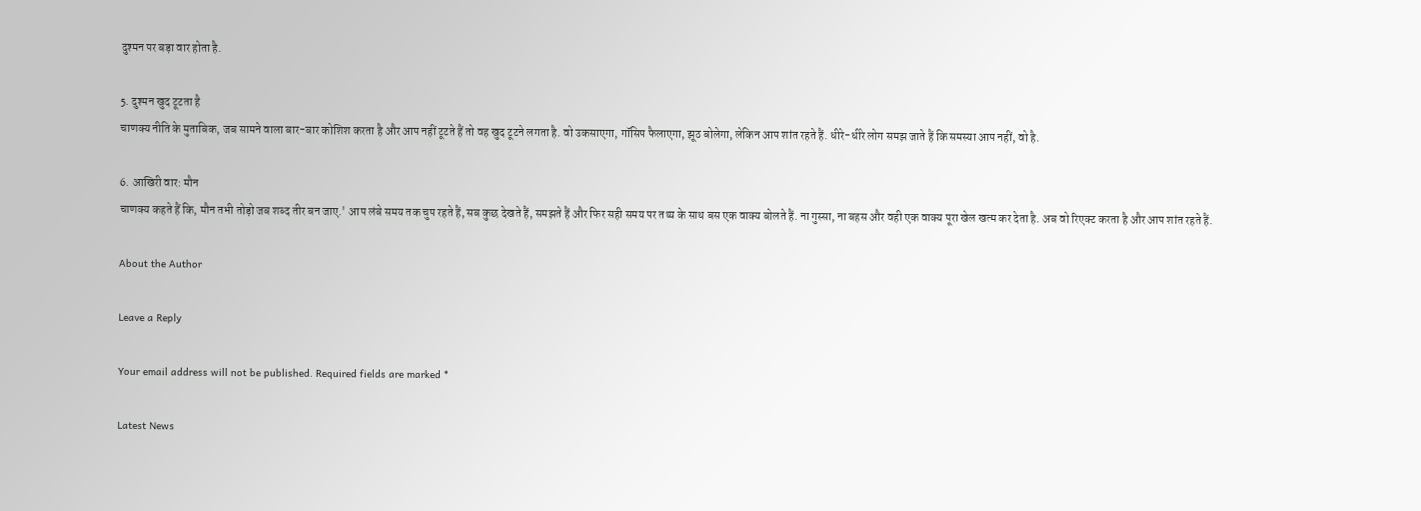दुश्मन पर बड़ा वार होता है.

5. दुश्मन खुद टूटता है
चाणक्य नीति के मुताबिक, जब सामने वाला बार-बार कोशिश करता है और आप नहीं टूटते हैं तो वह खुद टूटने लगता है. वो उकसाएगा, गॉसिप फैलाएगा, झूठ बोलेगा, लेकिन आप शांत रहते हैं. धीरे-धीरे लोग समझ जाते हैं कि समस्या आप नहीं, वो है.

6. आखिरी वार: मौन
चाणक्य कहते हैं कि, मौन तभी तोड़ो जब शब्द तीर बन जाए.' आप लंबे समय तक चुप रहते हैं, सब कुछ देखते हैं, समझते हैं और फिर सही समय पर तथ्य के साथ बस एक वाक्य बोलते हैं. ना गुस्सा, ना बहस और वही एक वाक्य पूरा खेल खत्म कर देता है. अब वो रिएक्ट करता है और आप शांत रहते हैं.

About the Author

Leave a Reply

Your email address will not be published. Required fields are marked *

Latest News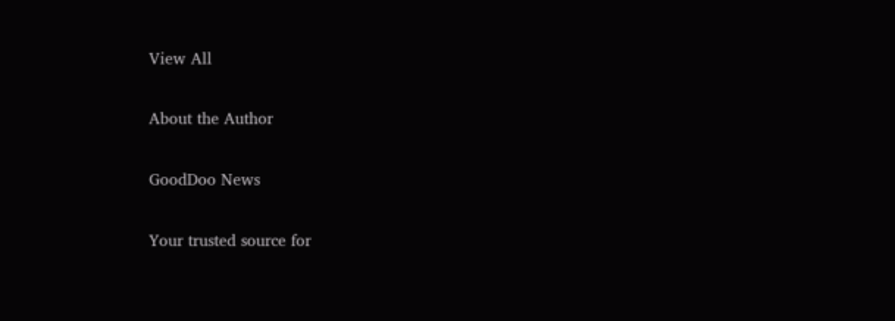View All

About the Author

GoodDoo News

Your trusted source for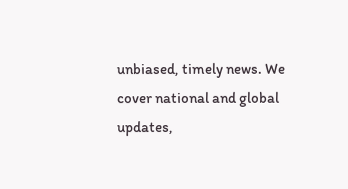unbiased, timely news. We cover national and global updates,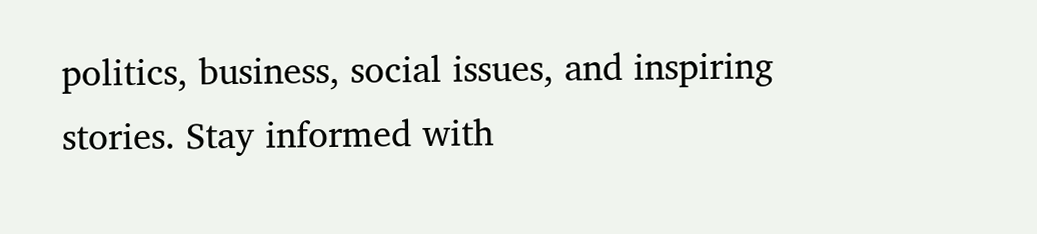politics, business, social issues, and inspiring stories. Stay informed with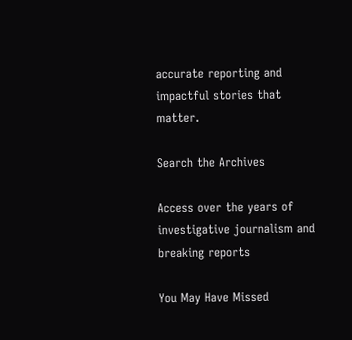accurate reporting and impactful stories that matter.

Search the Archives

Access over the years of investigative journalism and breaking reports

You May Have Missed